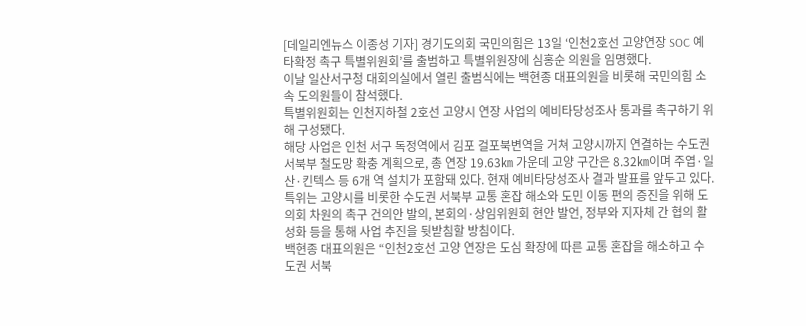[데일리엔뉴스 이종성 기자] 경기도의회 국민의힘은 13일 ‘인천2호선 고양연장 SOC 예타확정 촉구 특별위원회’를 출범하고 특별위원장에 심홍순 의원을 임명했다.
이날 일산서구청 대회의실에서 열린 출범식에는 백현종 대표의원을 비롯해 국민의힘 소속 도의원들이 참석했다.
특별위원회는 인천지하철 2호선 고양시 연장 사업의 예비타당성조사 통과를 촉구하기 위해 구성됐다.
해당 사업은 인천 서구 독정역에서 김포 걸포북변역을 거쳐 고양시까지 연결하는 수도권 서북부 철도망 확충 계획으로, 총 연장 19.63㎞ 가운데 고양 구간은 8.32㎞이며 주엽·일산·킨텍스 등 6개 역 설치가 포함돼 있다. 현재 예비타당성조사 결과 발표를 앞두고 있다.
특위는 고양시를 비롯한 수도권 서북부 교통 혼잡 해소와 도민 이동 편의 증진을 위해 도의회 차원의 촉구 건의안 발의, 본회의·상임위원회 현안 발언, 정부와 지자체 간 협의 활성화 등을 통해 사업 추진을 뒷받침할 방침이다.
백현종 대표의원은 “인천2호선 고양 연장은 도심 확장에 따른 교통 혼잡을 해소하고 수도권 서북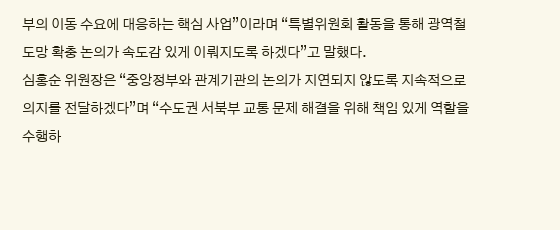부의 이동 수요에 대응하는 핵심 사업”이라며 “특별위원회 활동을 통해 광역철도망 확충 논의가 속도감 있게 이뤄지도록 하겠다”고 말했다.
심홍순 위원장은 “중앙정부와 관계기관의 논의가 지연되지 않도록 지속적으로 의지를 전달하겠다”며 “수도권 서북부 교통 문제 해결을 위해 책임 있게 역할을 수행하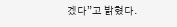겠다”고 밝혔다.